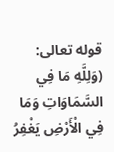قوله تعالى:
(وَلِلَّهِ مَا فِي السَّمَاوَاتِ وَمَا فِي الْأَرْضِ يَغْفِرُ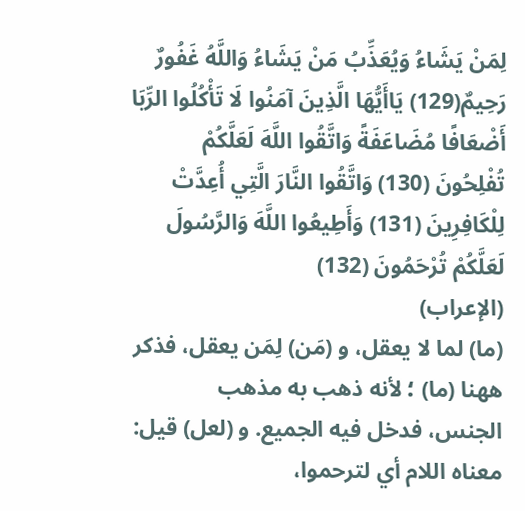لِمَنْ يَشَاءُ وَيُعَذِّبُ مَنْ يَشَاءُ وَاللَّهُ غَفُورٌ رَحِيمٌ(129) يَاأَيُّهَا الَّذِينَ آمَنُوا لَا تَأْكُلُوا الرِّبَا أَضْعَافًا مُضَاعَفَةً وَاتَّقُوا اللَّهَ لَعَلَّكُمْ تُفْلِحُونَ (130) وَاتَّقُوا النَّارَ الَّتِي أُعِدَّتْ لِلْكَافِرِينَ (131) وَأَطِيعُوا اللَّهَ وَالرَّسُولَ لَعَلَّكُمْ تُرْحَمُونَ (132)
(الإعراب)
(ما) لما لا يعقل، و (مَن) لِمَن يعقل، فذكر ههنا (ما) ؛ لأنه ذهب به مذهب
الجنس، فدخل فيه الجميع. و (لعل) قيل: معناه اللام أي لترحموا،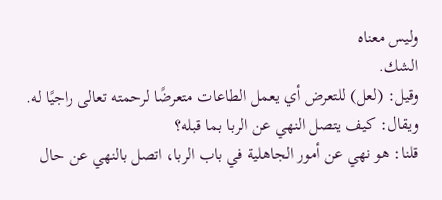وليس معناه
الشك.
وقيل: (لعل) للتعرض أي يعمل الطاعات متعرضًا لرحمته تعالى راجيًا له.
ويقال: كيف يتصل النهي عن الربا بما قبله؟
قلنا: هو نهي عن أمور الجاهلية في باب الربا، اتصل بالنهي عن حال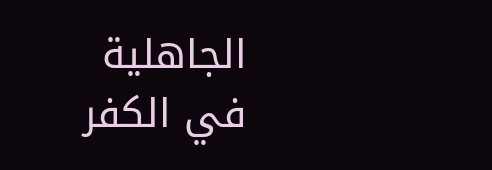الجاهلية
في الكفر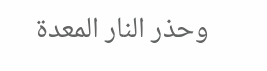وحذر النار المعدة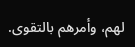لهم، وأمرهم بالتقوى.